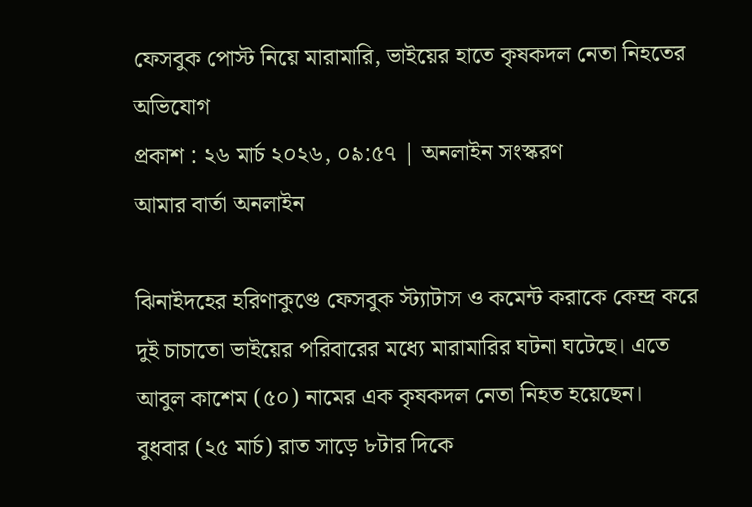ফেসবুক পোস্ট নিয়ে মারামারি, ভাইয়ের হাতে কৃষকদল নেতা নিহতের অভিযোগ
প্রকাশ : ২৬ মার্চ ২০২৬, ০৯:৫৭ | অনলাইন সংস্করণ
আমার বার্তা অনলাইন

ঝিনাইদহের হরিণাকুণ্ডে ফেসবুক স্ট্যাটাস ও কমেন্ট করাকে কেন্দ্র করে দুই চাচাতো ভাইয়ের পরিবারের মধ্যে মারামারির ঘটনা ঘটেছে। এতে আবুল কাশেম (৫০) নামের এক কৃষকদল নেতা নিহত হয়েছেন।
বুধবার (২৫ মার্চ) রাত সাড়ে ৮টার দিকে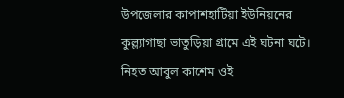উপজেলার কাপাশহাটিয়া ইউনিয়নের কুল্ল্যাগাছা ভাতুড়িয়া গ্রামে এই ঘটনা ঘটে।
নিহত আবুল কাশেম ওই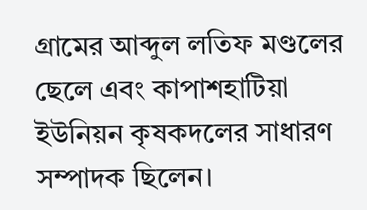গ্রামের আব্দুল লতিফ মণ্ডলের ছেলে এবং কাপাশহাটিয়া ইউনিয়ন কৃষকদলের সাধারণ সম্পাদক ছিলেন।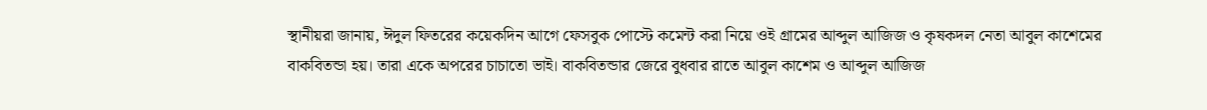স্থানীয়রা জানায়, ঈদুল ফিতরের কয়েকদিন আগে ফেসবুক পোস্টে কমেন্ট করা নিয়ে ওই গ্রামের আব্দুল আজিজ ও কৃষকদল নেতা আবুল কাশেমের বাকবিতন্ডা হয়। তারা একে অপরের চাচাতো ভাই। বাকবিতন্ডার জেরে বুধবার রাতে আবুল কাশেম ও আব্দুল আজিজ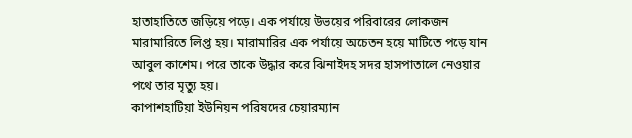হাতাহাতিতে জড়িয়ে পড়ে। এক পর্যায়ে উভয়ের পরিবারের লোকজন মারামারিতে লিপ্ত হয়। মারামারির এক পর্যায়ে অচেতন হয়ে মাটিতে পড়ে যান আবুল কাশেম। পরে তাকে উদ্ধার করে ঝিনাইদহ সদর হাসপাতালে নেওয়ার পথে তার মৃত্যু হয়।
কাপাশহাটিয়া ইউনিয়ন পরিষদের চেয়ারম্যান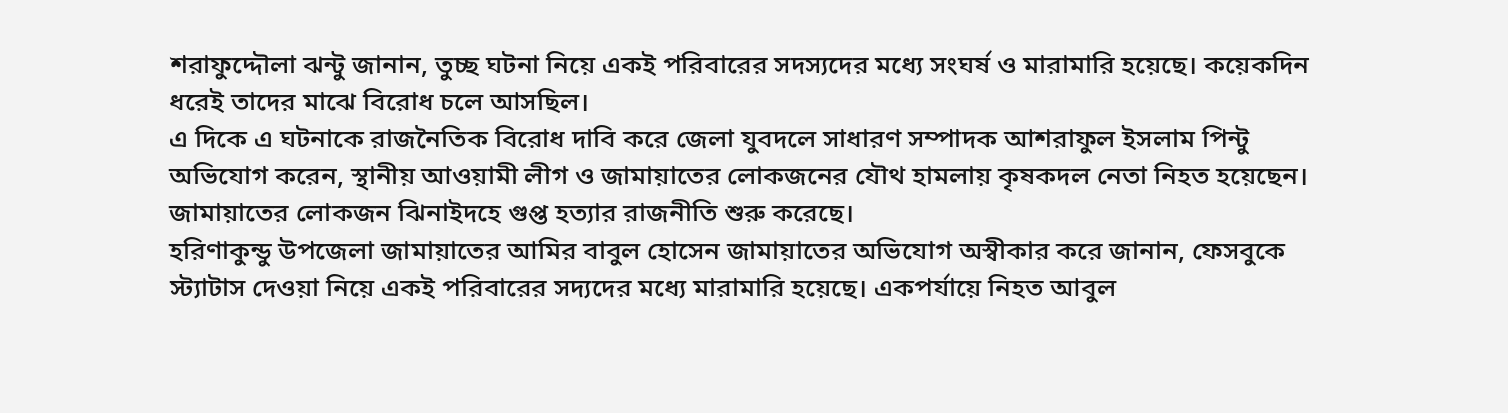শরাফুদ্দৌলা ঝন্টু জানান, তুচ্ছ ঘটনা নিয়ে একই পরিবারের সদস্যদের মধ্যে সংঘর্ষ ও মারামারি হয়েছে। কয়েকদিন ধরেই তাদের মাঝে বিরোধ চলে আসছিল।
এ দিকে এ ঘটনাকে রাজনৈতিক বিরোধ দাবি করে জেলা যুবদলে সাধারণ সম্পাদক আশরাফুল ইসলাম পিন্টু অভিযোগ করেন, স্থানীয় আওয়ামী লীগ ও জামায়াতের লোকজনের যৌথ হামলায় কৃষকদল নেতা নিহত হয়েছেন। জামায়াতের লোকজন ঝিনাইদহে গুপ্ত হত্যার রাজনীতি শুরু করেছে।
হরিণাকুন্ডু উপজেলা জামায়াতের আমির বাবুল হোসেন জামায়াতের অভিযোগ অস্বীকার করে জানান, ফেসবুকে স্ট্যাটাস দেওয়া নিয়ে একই পরিবারের সদ্যদের মধ্যে মারামারি হয়েছে। একপর্যায়ে নিহত আবুল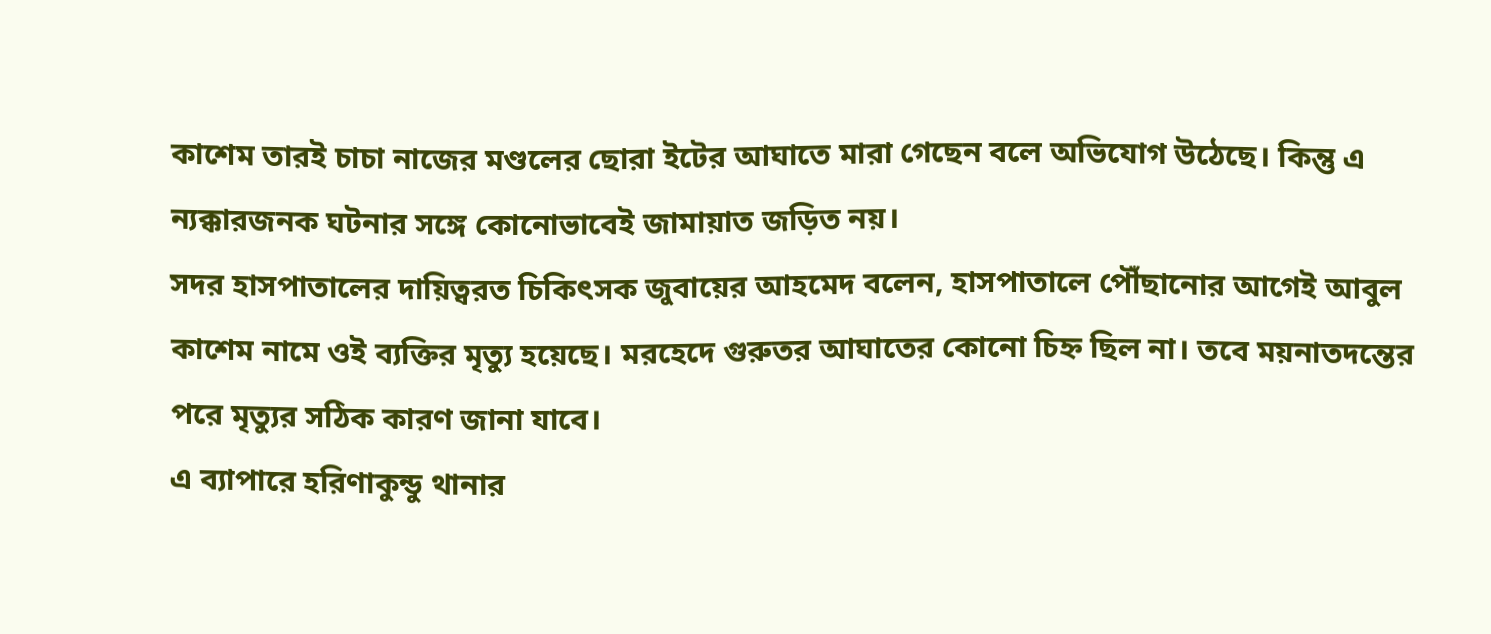কাশেম তারই চাচা নাজের মণ্ডলের ছোরা ইটের আঘাতে মারা গেছেন বলে অভিযোগ উঠেছে। কিন্তু এ ন্যক্কারজনক ঘটনার সঙ্গে কোনোভাবেই জামায়াত জড়িত নয়।
সদর হাসপাতালের দায়িত্বরত চিকিৎসক জুবায়ের আহমেদ বলেন, হাসপাতালে পৌঁছানোর আগেই আবুল কাশেম নামে ওই ব্যক্তির মৃত্যু হয়েছে। মরহেদে গুরুতর আঘাতের কোনো চিহ্ন ছিল না। তবে ময়নাতদন্তের পরে মৃত্যুর সঠিক কারণ জানা যাবে।
এ ব্যাপারে হরিণাকুন্ডু থানার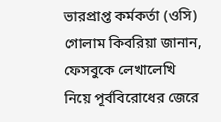ভারপ্রাপ্ত কর্মকর্তা (ওসি) গোলাম কিবরিয়া জানান, ফেসবুকে লেখালেখি নিয়ে পূর্ববিরোধের জেরে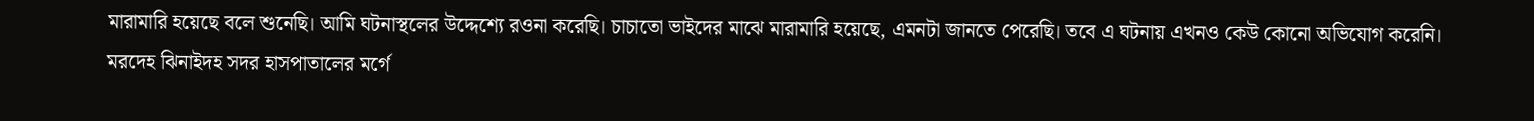মারামারি হয়েছে বলে শুনেছি। আমি ঘটনাস্থলের উদ্দেশ্যে রওনা করেছি। চাচাতো ভাইদের মাঝে মারামারি হয়েছে, এমনটা জানতে পেরেছি। তবে এ ঘটনায় এখনও কেউ কোনো অভিযোগ করেনি। মরদেহ ঝিনাইদহ সদর হাসপাতালের মর্গে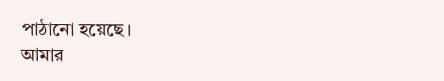পাঠানো হয়েছে।
আমার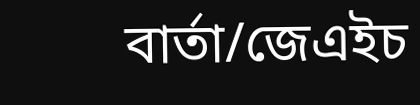বার্তা/জেএইচ